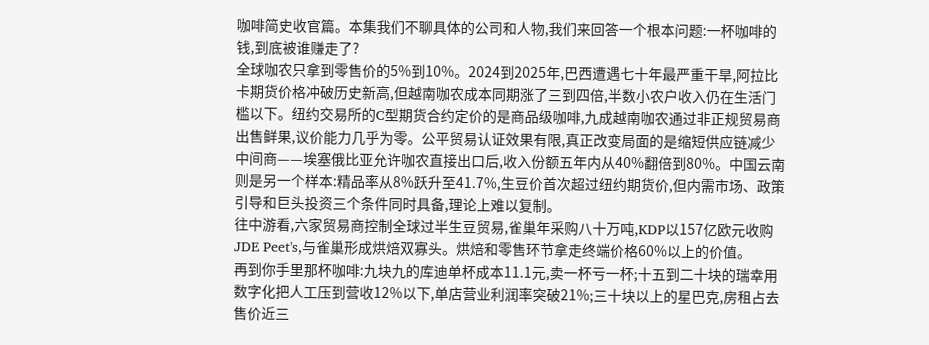咖啡简史收官篇。本集我们不聊具体的公司和人物,我们来回答一个根本问题:一杯咖啡的钱,到底被谁赚走了?
全球咖农只拿到零售价的5%到10%。2024到2025年,巴西遭遇七十年最严重干旱,阿拉比卡期货价格冲破历史新高,但越南咖农成本同期涨了三到四倍,半数小农户收入仍在生活门槛以下。纽约交易所的C型期货合约定价的是商品级咖啡,九成越南咖农通过非正规贸易商出售鲜果,议价能力几乎为零。公平贸易认证效果有限,真正改变局面的是缩短供应链减少中间商——埃塞俄比亚允许咖农直接出口后,收入份额五年内从40%翻倍到80%。中国云南则是另一个样本:精品率从8%跃升至41.7%,生豆价首次超过纽约期货价,但内需市场、政策引导和巨头投资三个条件同时具备,理论上难以复制。
往中游看,六家贸易商控制全球过半生豆贸易,雀巢年采购八十万吨,KDP以157亿欧元收购JDE Peet's,与雀巢形成烘焙双寡头。烘焙和零售环节拿走终端价格60%以上的价值。
再到你手里那杯咖啡:九块九的库迪单杯成本11.1元,卖一杯亏一杯;十五到二十块的瑞幸用数字化把人工压到营收12%以下,单店营业利润率突破21%;三十块以上的星巴克,房租占去售价近三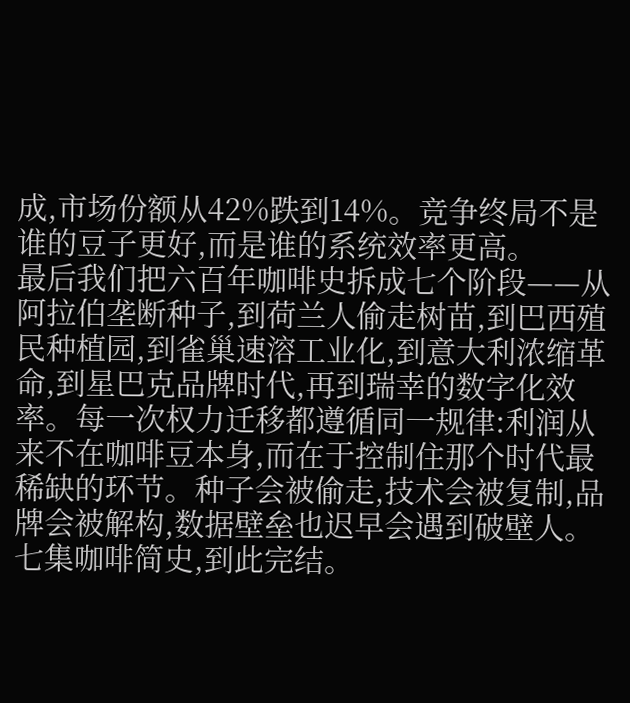成,市场份额从42%跌到14%。竞争终局不是谁的豆子更好,而是谁的系统效率更高。
最后我们把六百年咖啡史拆成七个阶段——从阿拉伯垄断种子,到荷兰人偷走树苗,到巴西殖民种植园,到雀巢速溶工业化,到意大利浓缩革命,到星巴克品牌时代,再到瑞幸的数字化效率。每一次权力迁移都遵循同一规律:利润从来不在咖啡豆本身,而在于控制住那个时代最稀缺的环节。种子会被偷走,技术会被复制,品牌会被解构,数据壁垒也迟早会遇到破壁人。
七集咖啡简史,到此完结。